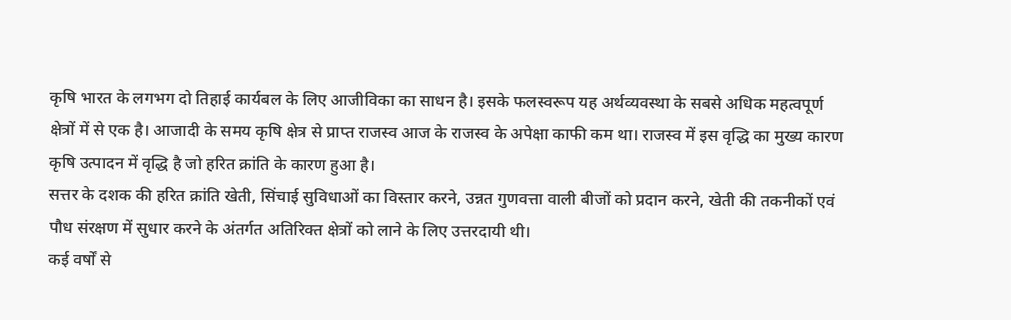कृषि भारत के लगभग दो तिहाई कार्यबल के लिए आजीविका का साधन है। इसके फलस्वरूप यह अर्थव्यवस्था के सबसे अधिक महत्वपूर्ण क्षेत्रों में से एक है। आजादी के समय कृषि क्षेत्र से प्राप्त राजस्व आज के राजस्व के अपेक्षा काफी कम था। राजस्व में इस वृद्धि का मुख्य कारण कृषि उत्पादन में वृद्धि है जो हरित क्रांति के कारण हुआ है।
सत्तर के दशक की हरित क्रांति खेती, सिंचाई सुविधाओं का विस्तार करने, उन्नत गुणवत्ता वाली बीजों को प्रदान करने, खेती की तकनीकों एवं पौध संरक्षण में सुधार करने के अंतर्गत अतिरिक्त क्षेत्रों को लाने के लिए उत्तरदायी थी।
कई वर्षों से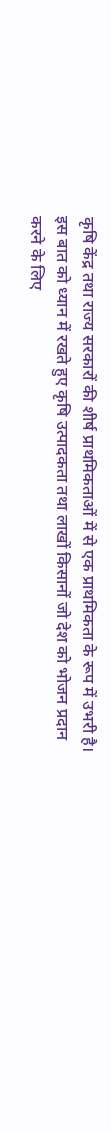कृषि केंद्र तथा राज्य सरकारों की शीर्ष प्राथमिकताओं में से एक प्राथमिकता के रूप में उभरी है। इस बात को ध्यान में रखते हुए कृषि उत्पादकता तथा लाखों किसानों जो देश को भोजन प्रदान करने के लिए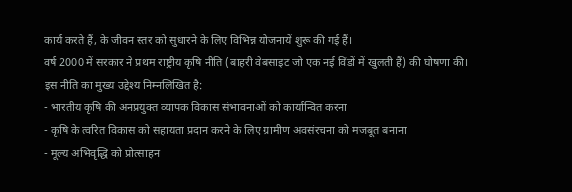कार्य करते हैं, के जीवन स्तर को सुधारने के लिए विभिन्न योजनायें शुरू की गई हैं।
वर्ष 2000 में सरकार ने प्रथम राष्ट्रीय कृषि नीति (बाहरी वेबसाइट जो एक नई विंडों में खुलती हैं) की घोषणा की। इस नीति का मुख्य उद्देश्य निम्नलिखित है:
- भारतीय कृषि की अनप्रयुक्त व्यापक विकास संभावनाओं को कार्यान्वित करना
- कृषि के त्वरित विकास को सहायता प्रदान करने के लिए ग्रामीण अवसंरचना को मजबूत बनाना
- मूल्य अभिवृद्धि को प्रोत्साहन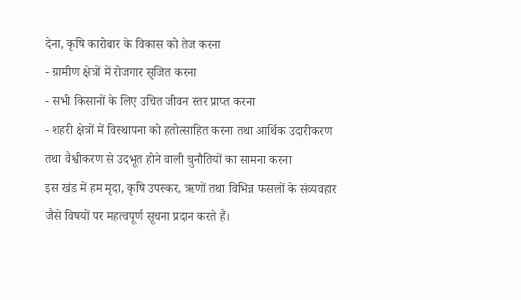देना, कृषि कारोबार के विकास को तेज करना
- ग्रामीण क्षेत्रों में रोजगार सृजित करना
- सभी किसानों के लिए उचित जीवन स्तर प्राप्त करना
- शहरी क्षेत्रों में विस्थापना को हतोत्साहित करना तथा आर्थिक उदारीकरण तथा वैश्वीकरण से उदभूत होने वाली चुनौतियों का सामना करना
इस खंड में हम मृदा, कृषि उपस्कर, ऋणों तथा विभिन्न फसलों के संव्यवहार जैसे विषयों पर महत्वपूर्ण सूचना प्रदान करते हैं।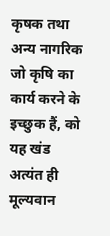कृषक तथा अन्य नागरिक जो कृषि का कार्य करने के इच्छुक हैं, को यह खंड अत्यंत ही मूल्यवान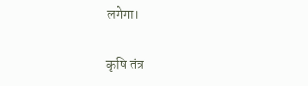लगेगा।

कृषि तंत्र